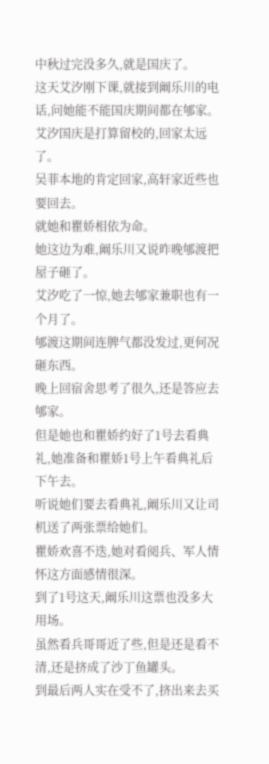中秋过完没多久,就是国庆了。
这天艾汐刚下课,就接到阚乐川的电话,问她能不能国庆期间都在郇家。
艾汐国庆是打算留校的,回家太远了。
吴菲本地的肯定回家,高轩家近些也要回去。
就她和瞿娇相依为命。
她这边为难,阚乐川又说昨晚郇渡把屋子砸了。
艾汐吃了一惊,她去郇家兼职也有一个月了。
郇渡这期间连脾气都没发过,更何况砸东西。
晚上回宿舍思考了很久,还是答应去郇家。
但是她也和瞿娇约好了1号去看典礼,她准备和瞿娇1号上午看典礼后下午去。
听说她们要去看典礼,阚乐川又让司机送了两张票给她们。
瞿娇欢喜不迭,她对看阅兵、军人情怀这方面感情很深。
到了1号这天,阚乐川这票也没多大用场。
虽然看兵哥哥近了些,但是还是看不清,还是挤成了沙丁鱼罐头。
到最后两人实在受不了,挤出来去买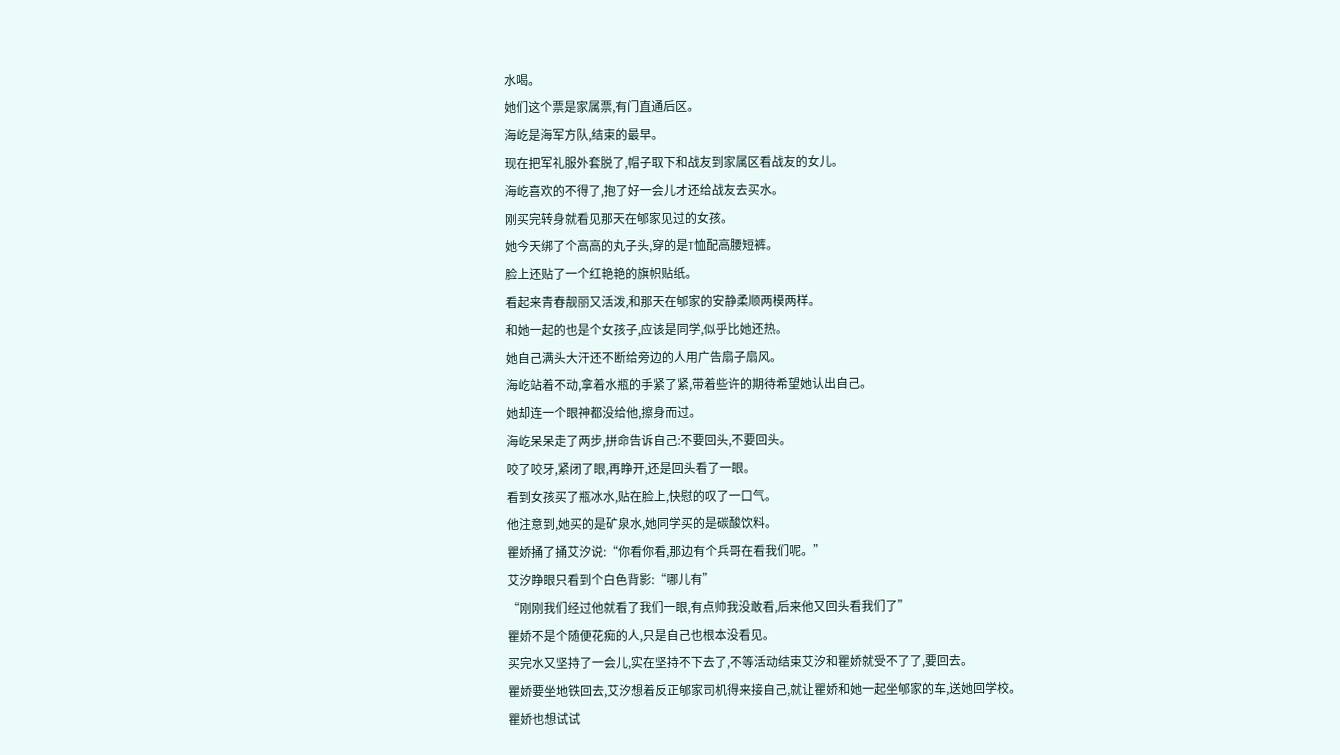水喝。
她们这个票是家属票,有门直通后区。
海屹是海军方队,结束的最早。
现在把军礼服外套脱了,帽子取下和战友到家属区看战友的女儿。
海屹喜欢的不得了,抱了好一会儿才还给战友去买水。
刚买完转身就看见那天在郇家见过的女孩。
她今天绑了个高高的丸子头,穿的是T恤配高腰短裤。
脸上还贴了一个红艳艳的旗帜贴纸。
看起来青春靓丽又活泼,和那天在郇家的安静柔顺两模两样。
和她一起的也是个女孩子,应该是同学,似乎比她还热。
她自己满头大汗还不断给旁边的人用广告扇子扇风。
海屹站着不动,拿着水瓶的手紧了紧,带着些许的期待希望她认出自己。
她却连一个眼神都没给他,擦身而过。
海屹呆呆走了两步,拼命告诉自己:不要回头,不要回头。
咬了咬牙,紧闭了眼,再睁开,还是回头看了一眼。
看到女孩买了瓶冰水,贴在脸上,快慰的叹了一口气。
他注意到,她买的是矿泉水,她同学买的是碳酸饮料。
瞿娇捅了捅艾汐说:“你看你看,那边有个兵哥在看我们呢。”
艾汐睁眼只看到个白色背影:“哪儿有”
“刚刚我们经过他就看了我们一眼,有点帅我没敢看,后来他又回头看我们了”
瞿娇不是个随便花痴的人,只是自己也根本没看见。
买完水又坚持了一会儿,实在坚持不下去了,不等活动结束艾汐和瞿娇就受不了了,要回去。
瞿娇要坐地铁回去,艾汐想着反正郇家司机得来接自己,就让瞿娇和她一起坐郇家的车,送她回学校。
瞿娇也想试试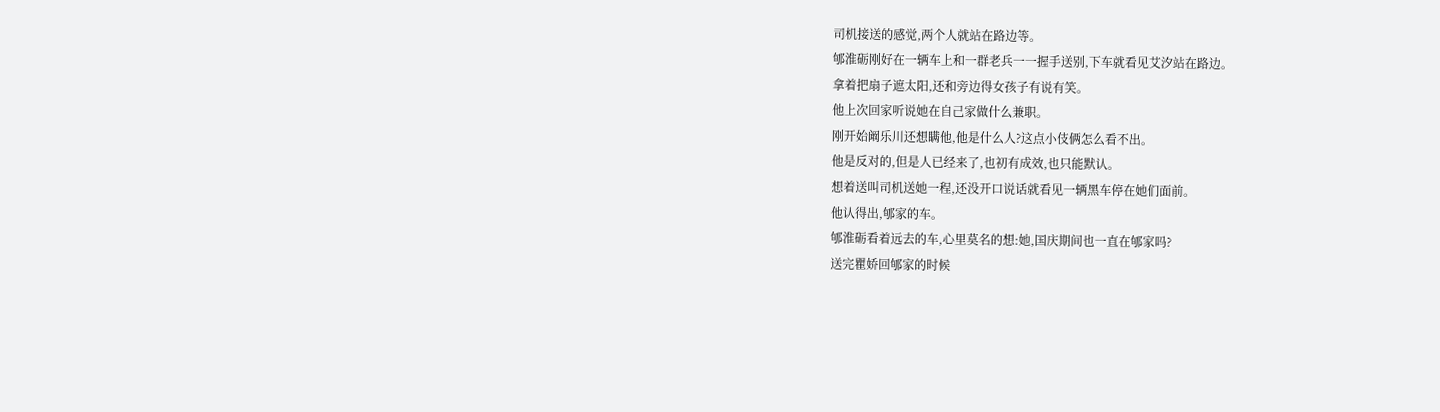司机接送的感觉,两个人就站在路边等。
郇淮砺刚好在一辆车上和一群老兵一一握手送别,下车就看见艾汐站在路边。
拿着把扇子遮太阳,还和旁边得女孩子有说有笑。
他上次回家听说她在自己家做什么兼职。
刚开始阚乐川还想瞒他,他是什么人?这点小伎俩怎么看不出。
他是反对的,但是人已经来了,也初有成效,也只能默认。
想着送叫司机送她一程,还没开口说话就看见一辆黑车停在她们面前。
他认得出,郇家的车。
郇淮砺看着远去的车,心里莫名的想:她,国庆期间也一直在郇家吗?
送完瞿娇回郇家的时候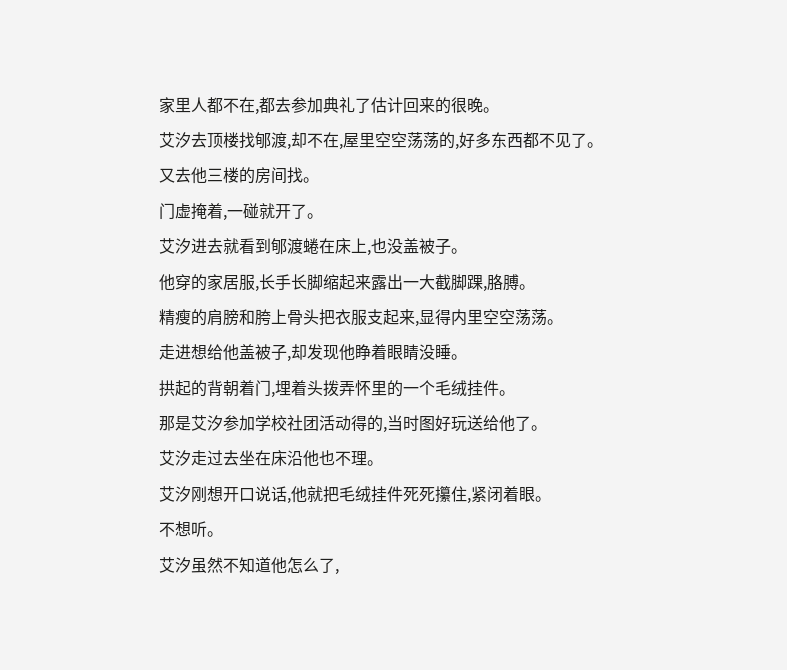家里人都不在,都去参加典礼了估计回来的很晚。
艾汐去顶楼找郇渡,却不在,屋里空空荡荡的,好多东西都不见了。
又去他三楼的房间找。
门虚掩着,一碰就开了。
艾汐进去就看到郇渡蜷在床上,也没盖被子。
他穿的家居服,长手长脚缩起来露出一大截脚踝,胳膊。
精瘦的肩膀和胯上骨头把衣服支起来,显得内里空空荡荡。
走进想给他盖被子,却发现他睁着眼睛没睡。
拱起的背朝着门,埋着头拨弄怀里的一个毛绒挂件。
那是艾汐参加学校社团活动得的,当时图好玩送给他了。
艾汐走过去坐在床沿他也不理。
艾汐刚想开口说话,他就把毛绒挂件死死攥住,紧闭着眼。
不想听。
艾汐虽然不知道他怎么了,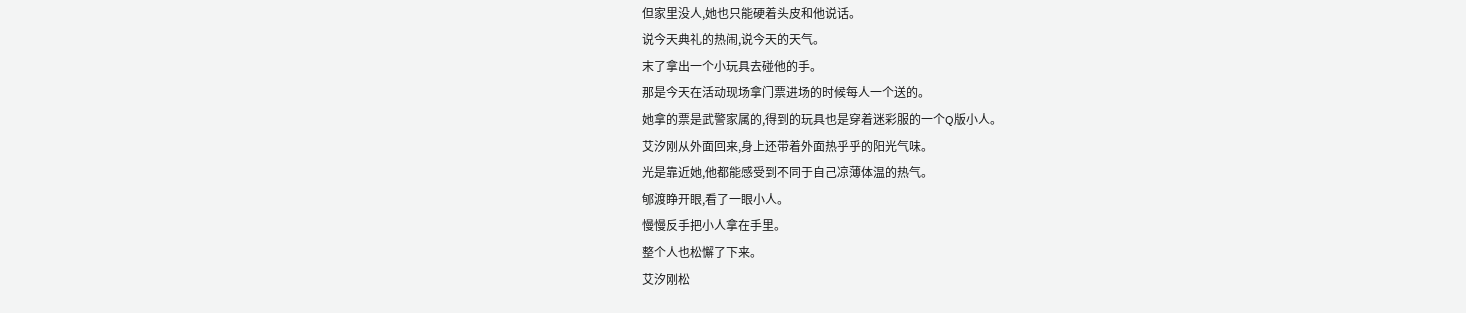但家里没人,她也只能硬着头皮和他说话。
说今天典礼的热闹,说今天的天气。
末了拿出一个小玩具去碰他的手。
那是今天在活动现场拿门票进场的时候每人一个送的。
她拿的票是武警家属的,得到的玩具也是穿着迷彩服的一个Q版小人。
艾汐刚从外面回来,身上还带着外面热乎乎的阳光气味。
光是靠近她,他都能感受到不同于自己凉薄体温的热气。
郇渡睁开眼,看了一眼小人。
慢慢反手把小人拿在手里。
整个人也松懈了下来。
艾汐刚松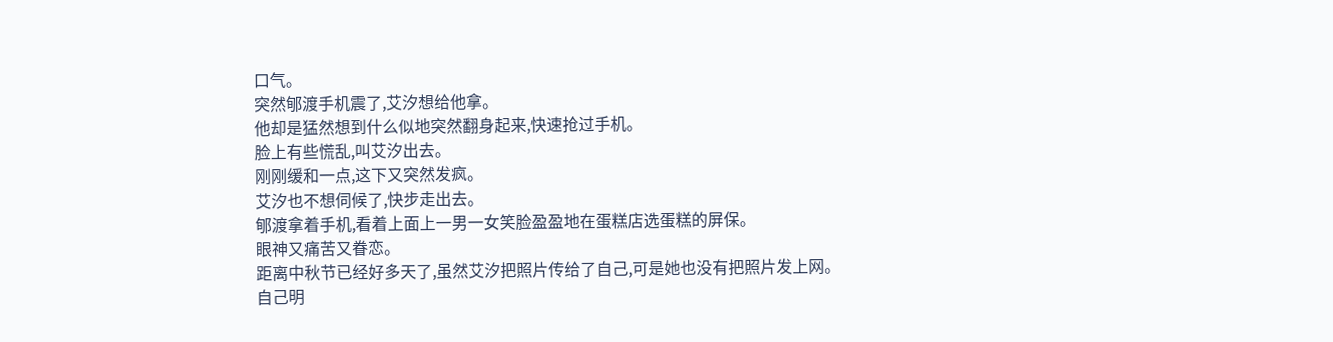口气。
突然郇渡手机震了,艾汐想给他拿。
他却是猛然想到什么似地突然翻身起来,快速抢过手机。
脸上有些慌乱,叫艾汐出去。
刚刚缓和一点,这下又突然发疯。
艾汐也不想伺候了,快步走出去。
郇渡拿着手机,看着上面上一男一女笑脸盈盈地在蛋糕店选蛋糕的屏保。
眼神又痛苦又眷恋。
距离中秋节已经好多天了,虽然艾汐把照片传给了自己,可是她也没有把照片发上网。
自己明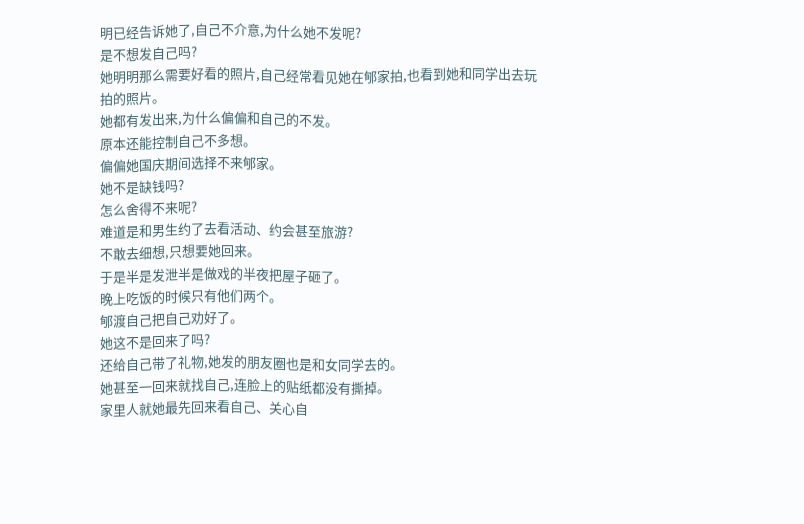明已经告诉她了,自己不介意,为什么她不发呢?
是不想发自己吗?
她明明那么需要好看的照片,自己经常看见她在郇家拍,也看到她和同学出去玩拍的照片。
她都有发出来,为什么偏偏和自己的不发。
原本还能控制自己不多想。
偏偏她国庆期间选择不来郇家。
她不是缺钱吗?
怎么舍得不来呢?
难道是和男生约了去看活动、约会甚至旅游?
不敢去细想,只想要她回来。
于是半是发泄半是做戏的半夜把屋子砸了。
晚上吃饭的时候只有他们两个。
郇渡自己把自己劝好了。
她这不是回来了吗?
还给自己带了礼物,她发的朋友圈也是和女同学去的。
她甚至一回来就找自己,连脸上的贴纸都没有撕掉。
家里人就她最先回来看自己、关心自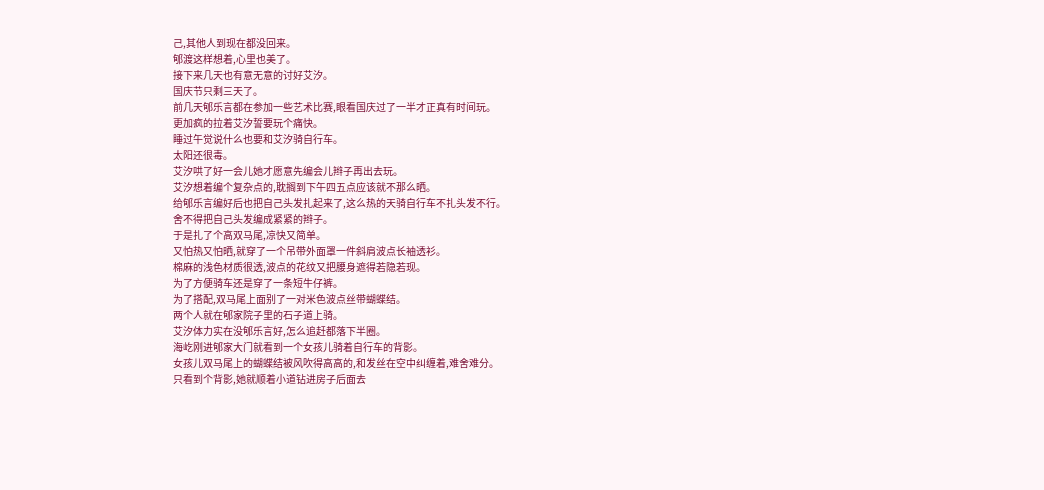己,其他人到现在都没回来。
郇渡这样想着,心里也美了。
接下来几天也有意无意的讨好艾汐。
国庆节只剩三天了。
前几天郇乐言都在参加一些艺术比赛,眼看国庆过了一半才正真有时间玩。
更加疯的拉着艾汐誓要玩个痛快。
睡过午觉说什么也要和艾汐骑自行车。
太阳还很毒。
艾汐哄了好一会儿她才愿意先编会儿辫子再出去玩。
艾汐想着编个复杂点的,耽搁到下午四五点应该就不那么晒。
给郇乐言编好后也把自己头发扎起来了,这么热的天骑自行车不扎头发不行。
舍不得把自己头发编成紧紧的辫子。
于是扎了个高双马尾,凉快又简单。
又怕热又怕晒,就穿了一个吊带外面罩一件斜肩波点长袖透衫。
棉麻的浅色材质很透,波点的花纹又把腰身遮得若隐若现。
为了方便骑车还是穿了一条短牛仔裤。
为了搭配,双马尾上面别了一对米色波点丝带蝴蝶结。
两个人就在郇家院子里的石子道上骑。
艾汐体力实在没郇乐言好,怎么追赶都落下半圈。
海屹刚进郇家大门就看到一个女孩儿骑着自行车的背影。
女孩儿双马尾上的蝴蝶结被风吹得高高的,和发丝在空中纠缠着,难舍难分。
只看到个背影,她就顺着小道钻进房子后面去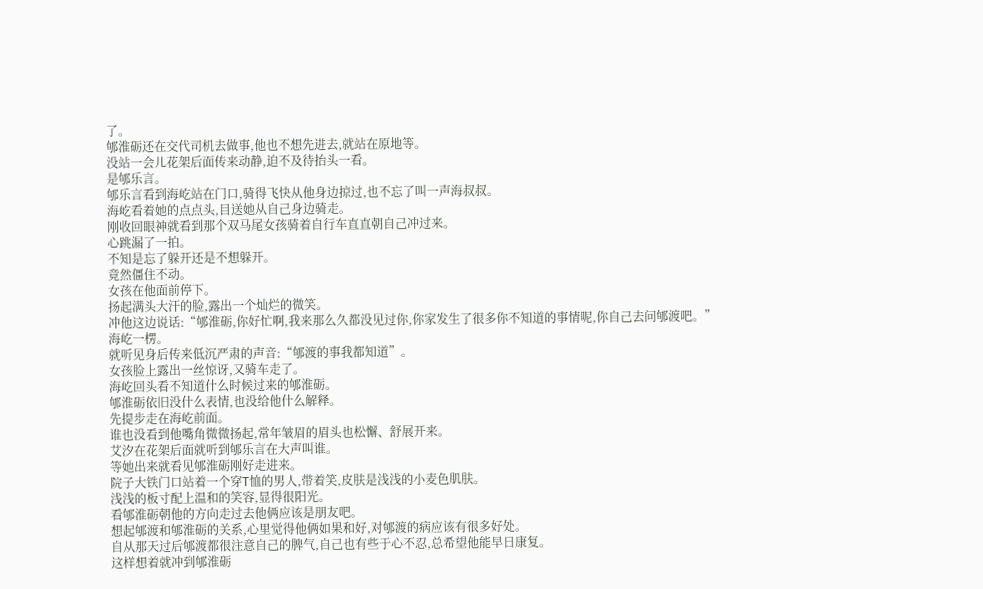了。
郇淮砺还在交代司机去做事,他也不想先进去,就站在原地等。
没站一会儿花架后面传来动静,迫不及待抬头一看。
是郇乐言。
郇乐言看到海屹站在门口,骑得飞快从他身边掠过,也不忘了叫一声海叔叔。
海屹看着她的点点头,目送她从自己身边骑走。
刚收回眼神就看到那个双马尾女孩骑着自行车直直朝自己冲过来。
心跳漏了一拍。
不知是忘了躲开还是不想躲开。
竟然僵住不动。
女孩在他面前停下。
扬起满头大汗的脸,露出一个灿烂的微笑。
冲他这边说话:“郇淮砺,你好忙啊,我来那么久都没见过你,你家发生了很多你不知道的事情呢,你自己去问郇渡吧。”
海屹一楞。
就听见身后传来低沉严肃的声音:“郇渡的事我都知道”。
女孩脸上露出一丝惊讶,又骑车走了。
海屹回头看不知道什么时候过来的郇淮砺。
郇淮砺依旧没什么表情,也没给他什么解释。
先提步走在海屹前面。
谁也没看到他嘴角微微扬起,常年皱眉的眉头也松懈、舒展开来。
艾汐在花架后面就听到郇乐言在大声叫谁。
等她出来就看见郇淮砺刚好走进来。
院子大铁门口站着一个穿T恤的男人,带着笑,皮肤是浅浅的小麦色肌肤。
浅浅的板寸配上温和的笑容,显得很阳光。
看郇淮砺朝他的方向走过去他俩应该是朋友吧。
想起郇渡和郇淮砺的关系,心里觉得他俩如果和好,对郇渡的病应该有很多好处。
自从那天过后郇渡都很注意自己的脾气,自己也有些于心不忍,总希望他能早日康复。
这样想着就冲到郇淮砺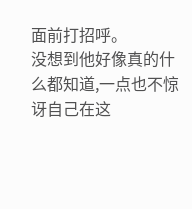面前打招呼。
没想到他好像真的什么都知道,一点也不惊讶自己在这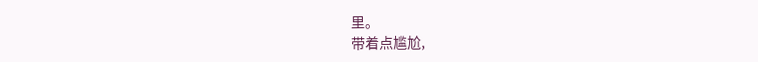里。
带着点尴尬,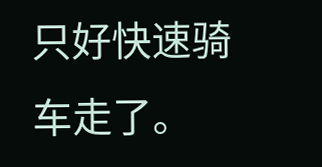只好快速骑车走了。